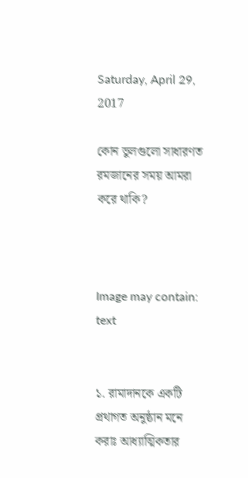Saturday, April 29, 2017

কোন ভুলগুলো সাধারণত রমজানের সময় আমরা করে থাকি?



Image may contain: text


১. রামাদানকে একটি প্রথাগত অনুষ্ঠান মনে করাঃ আধ্যাত্মিকতার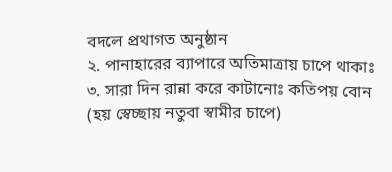বদলে প্রথাগত অনুষ্ঠান
২. পানাহারের ব্যাপারে অতিমাত্রায় চাপে থাকাঃ
৩. সারা দিন রান্না করে কাটানোঃ কতিপয় বোন (হয় স্বেচ্ছায় নতুবা স্বামীর চাপে)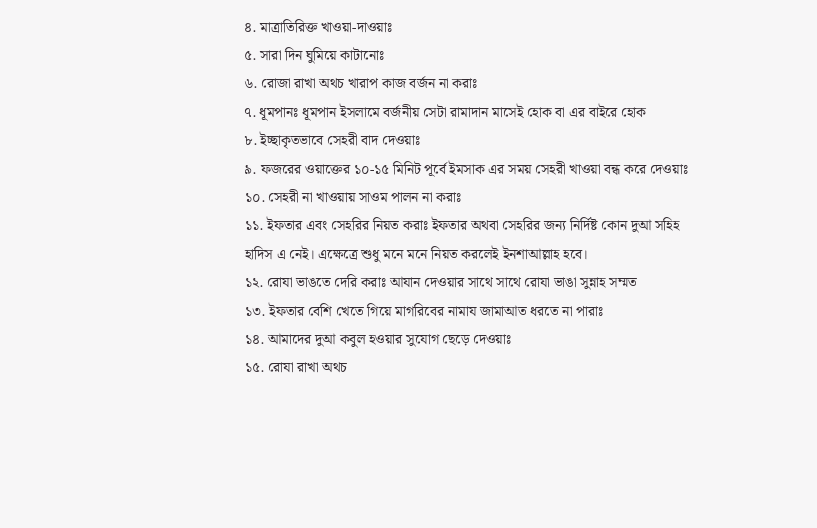৪. মাত্রাতিরিক্ত খাওয়া-দাওয়াঃ
৫. সারা দিন ঘুমিয়ে কাটানোঃ
৬. রোজা রাখা অথচ খারাপ কাজ বর্জন না করাঃ
৭. ধূমপানঃ ধূমপান ইসলামে বর্জনীয় সেটা রামাদান মাসেই হোক বা এর বাইরে হোক
৮. ইচ্ছাকৃতভাবে সেহরী বাদ দেওয়াঃ
৯. ফজরের ওয়াক্তের ১০-১৫ মিনিট পূর্বে ইমসাক এর সময় সেহরী খাওয়া বন্ধ করে দেওয়াঃ
১০. সেহরী না খাওয়ায় সাওম পালন না করাঃ
১১. ইফতার এবং সেহরির নিয়ত করাঃ ইফতার অথবা সেহরির জন্য নির্দিষ্ট কোন দুআ সহিহ হাদিস এ নেই। এক্ষেত্রে শুধু মনে মনে নিয়ত করলেই ইনশাআল্লাহ হবে।
১২. রোযা ভাঙতে দেরি করাঃ আযান দেওয়ার সাথে সাথে রোযা ভাঙা সুন্নাহ সম্মত
১৩. ইফতার বেশি খেতে গিয়ে মাগরিবের নামায জামাআত ধরতে না পারাঃ
১৪. আমাদের দুআ কবুল হওয়ার সুযোগ ছেড়ে দেওয়াঃ
১৫. রোযা রাখা অথচ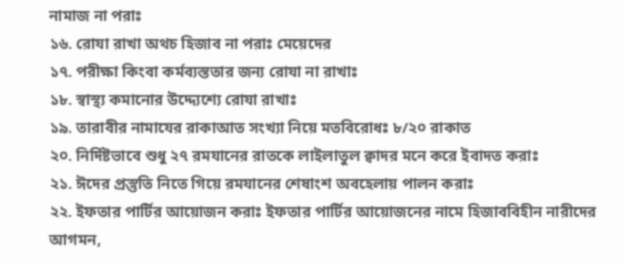নামাজ না পরাঃ
১৬. রোযা রাখা অথচ হিজাব না পরাঃ মেয়েদের
১৭. পরীক্ষা কিংবা কর্মব্যস্ততার জন্য রোযা না রাখাঃ
১৮. স্বাস্থ্য কমানোর উদ্দ্যেশ্যে রোযা রাখাঃ
১৯. তারাবীর নামাযের রাকাআত সংখ্যা নিয়ে মতবিরোধঃ ৮/২০ রাকাত
২০. নির্দিষ্টভাবে শুধু ২৭ রমযানের রাতকে লাইলাতুল ক্বাদর মনে করে ইবাদত করাঃ
২১. ঈদের প্রস্তুতি নিতে গিয়ে রমযানের শেষাংশ অবহেলায় পালন করাঃ
২২. ইফতার পার্টির আয়োজন করাঃ ইফতার পার্টির আয়োজনের নামে হিজাববিহীন নারীদের আগমন,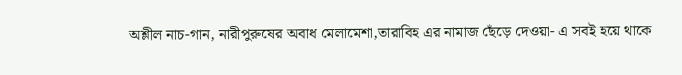অশ্লীল নাচ-গান, নারীপুরুষের অবাধ মেলামেশা,তারাবিহ এর নামাজ ছেঁড়ে দেওয়া- এ সবই হয়ে থাকে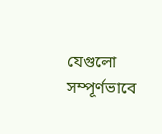যেগুলো সম্পূর্ণভাবে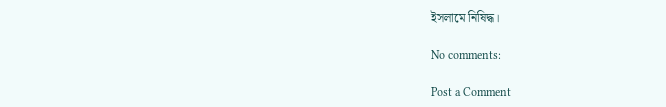ইসলামে নিষিদ্ধ।

No comments:

Post a Comment